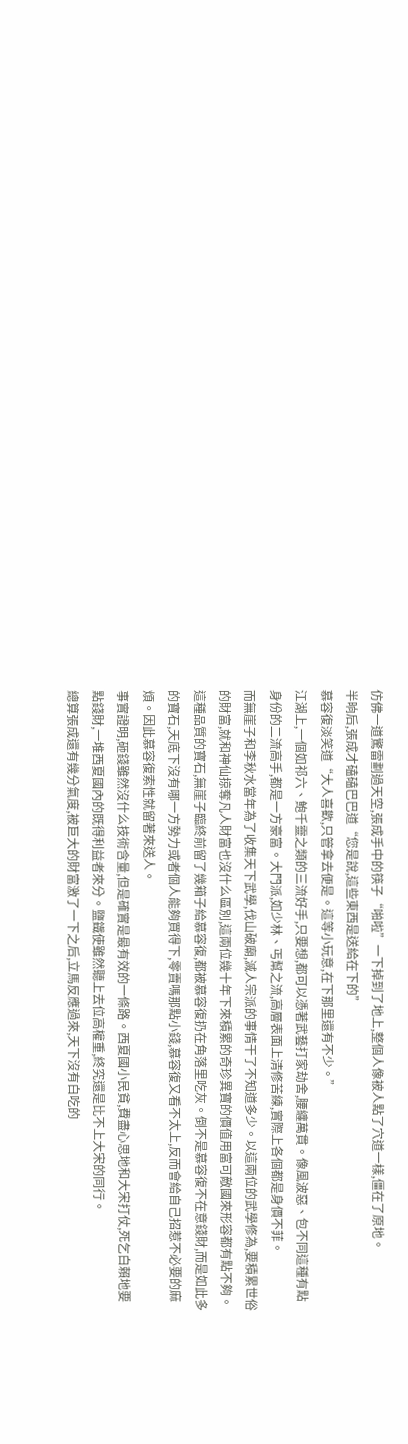仿佛一道驚雷劃過天空,張成手中的筷子“啪啦”一下掉到了地上,整個人像被人點了穴道一樣,僵在了原地。
半晌后,張成才磕磕巴巴道“您是說,這些東西是送給在下的”
慕容復淡笑道“大人喜歡,只管拿去便是。這等小玩意,在下那里還有不少。”
江湖上,一個如祁六、鮑千靈之類的三流好手,只要想,都可以憑著武藝打家劫舍,腰纏萬貫。像風波惡、包不同這種有點身份的二流高手,都是一方豪富。大門派,如少林、丐幫之流,高層表面上清修苦練,實際上各個都是身價不菲。
而無崖子和李秋水當年為了收集天下武學,伐山破廟,滅人宗派的事情干了不知道多少。以這兩位的武學修為,要積累世俗的財富,就和神仙掠奪凡人財富也沒什么區別,這兩位幾十年下來積累的奇珍異寶的價值用富可敵國來形容都有點不夠。
這種品質的寶石,無崖子臨終前留了幾箱子給慕容復,都被慕容復扔在角落里吃灰。倒不是慕容復不在意錢財,而是如此多的寶石,天底下沒有哪一方勢力或者個人能夠買得下,零賣嗎那點小錢,慕容復又看不太上,反而會給自己招惹不必要的麻煩。因此慕容復索性就留著來送人。
事實證明,砸錢雖然沒什么技術含量,但是確實是最有效的一條路。西夏國小民貧,費盡心思地和大宋打仗,死乞白賴地要點錢財,一堆西夏國內的既得利益者來分。鹽鐵使雖然聽上去位高權重,終究還是比不上大宋的同行。
總算張成還有幾分氣度,被巨大的財富激了一下之后,立馬反應過來,天下沒有白吃的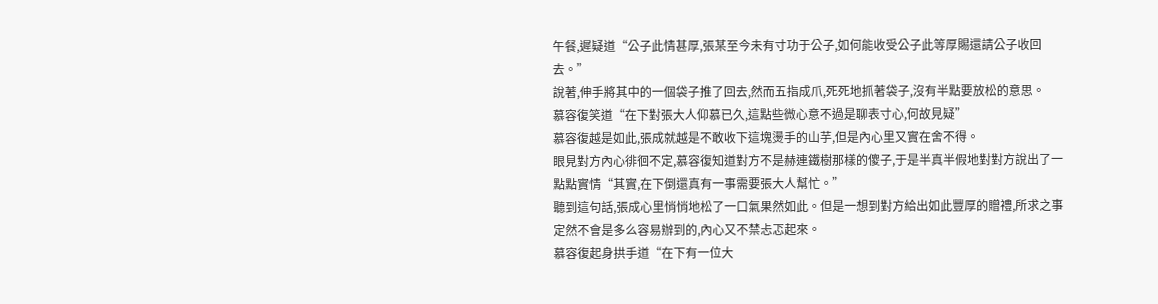午餐,遲疑道“公子此情甚厚,張某至今未有寸功于公子,如何能收受公子此等厚賜還請公子收回去。”
說著,伸手將其中的一個袋子推了回去,然而五指成爪,死死地抓著袋子,沒有半點要放松的意思。
慕容復笑道“在下對張大人仰慕已久,這點些微心意不過是聊表寸心,何故見疑”
慕容復越是如此,張成就越是不敢收下這塊燙手的山芋,但是內心里又實在舍不得。
眼見對方內心徘徊不定,慕容復知道對方不是赫連鐵樹那樣的傻子,于是半真半假地對對方說出了一點點實情“其實,在下倒還真有一事需要張大人幫忙。”
聽到這句話,張成心里悄悄地松了一口氣果然如此。但是一想到對方給出如此豐厚的贈禮,所求之事定然不會是多么容易辦到的,內心又不禁忐忑起來。
慕容復起身拱手道“在下有一位大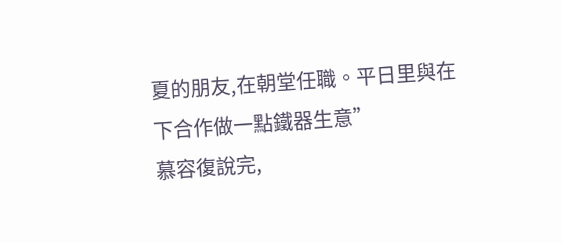夏的朋友,在朝堂任職。平日里與在下合作做一點鐵器生意”
慕容復說完,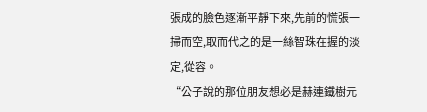張成的臉色逐漸平靜下來,先前的慌張一掃而空,取而代之的是一絲智珠在握的淡定,從容。
“公子說的那位朋友想必是赫連鐵樹元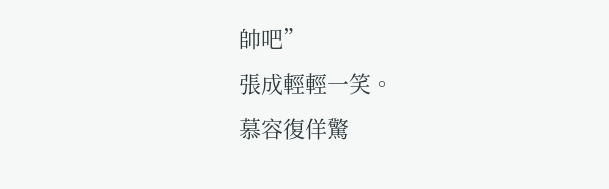帥吧”
張成輕輕一笑。
慕容復佯驚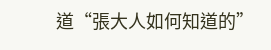道“張大人如何知道的”